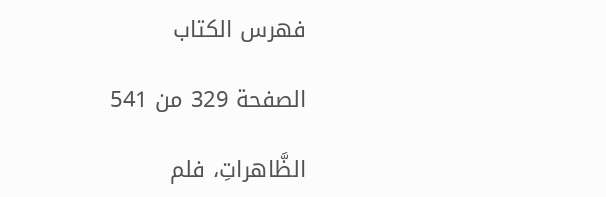فهرس الكتاب

الصفحة 329 من 541

الظَّاهراتِ، فلم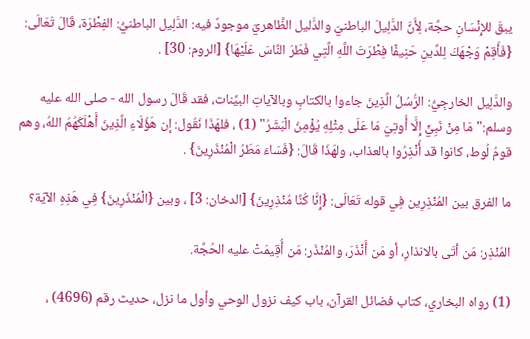يبقَ للإِنْسَانِ حجَّة، لِأَنَّ الدَّلِيلَ الباطنيّ والدَّليل الظَّاهريّ موجودٌ فيه: الدَّلِيل الباطنيُّ: الفِطْرَة، قَالَ تَعَالَى: {فَأَقِمْ وَجْهَكَ لِلدِّينِ حَنِيفًا فِطْرَتَ اللَّهِ الَّتِي فَطَرَ النَّاسَ عَلَيْهَا} [الروم: 30] .

والدَّلِيل الخارجِيُّ: الرُّسُلُ الَّذِينَ جاءوا بالكتابِ وبالآياتِ البيِّنات، فقد قَالَ رسول الله - صلى الله عليه وسلم:"مَا مِنْ نَبِيٍّ إِلَّا أُوتِيَ مَا عَلَى مِثْلِهِ يُؤْمِنُ الْبَشَرُ" (1) ، فلهَذَا نَقُول: إن هَؤُلَاءِ الَّذِينَ أَهْلَكَهُمُ اللهُ، وهم قومُ لُوط، كانوا قد أُنْذِرُوا بالعذاب، ولهَذَا قَالَ: {فَسَاءَ مَطَرُ الْمُنْذَرِينَ} .

ما الفرق بين المُنْذِرِين فِي قوله تَعَالَى: {إِنَّا كُنَّا مُنْذِرِينَ} [الدخان: 3] ، وبين {الْمُنْذَرِينَ} فِي هَذِهِ الآيَة؟

المُنْذِر: مَن أتَى بالانذارِ، أو مَن أَنْذَرَ، والمُنْذَر: مَن أُقِيمَتْ عليه الحُجَّة.

(1) رواه البخاري، كتاب فضائل القرآن، باب كيف نزول الوحي وأول ما نزل، حديث رقم (4696) ،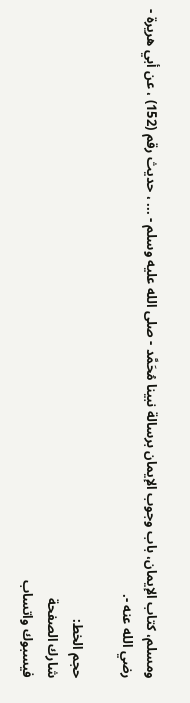ومسلم، كتاب الإيمان، باب وجوب الإيمان برسالة نبينا مُحَمَّد - صلى الله عليه وسلم - ... ، حديث رقم (152) ، عن أبي هريرة - رضي الله عنه -.

حجم الخط:
شارك الصفحة
فيسبوك واتساب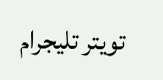تويتر تليجرام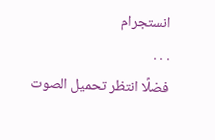انستجرام
. . .
فضلًا انتظر تحميل الصوت